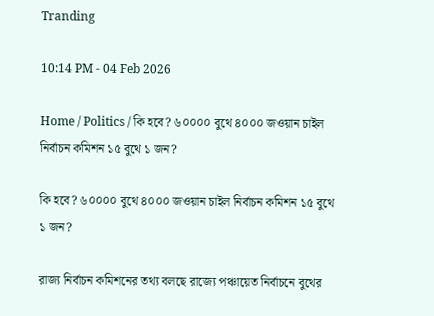Tranding

10:14 PM - 04 Feb 2026

Home / Politics / কি হবে? ৬০০০০ বুথে ৪০০০ জওয়ান চাইল নির্বাচন কমিশন ১৫ বুথে ১ জন?

কি হবে? ৬০০০০ বুথে ৪০০০ জওয়ান চাইল নির্বাচন কমিশন ১৫ বুথে ১ জন?

রাজ্য নির্বাচন কমিশনের তথ্য বলছে রাজ্যে পঞ্চায়েত নির্বাচনে বুথের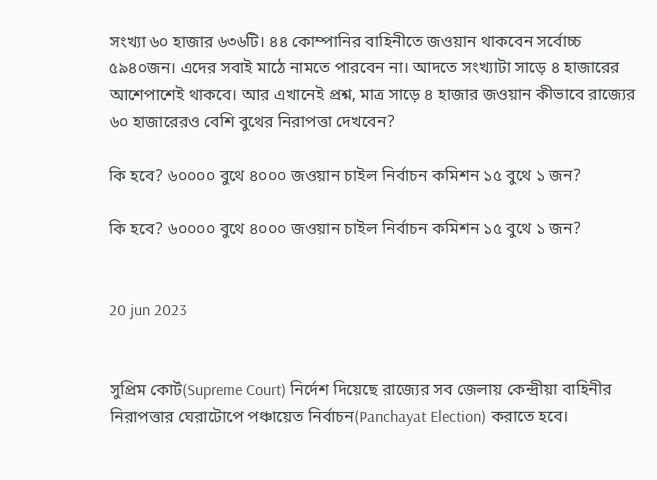সংখ্যা ৬০ হাজার ৬৩৬টি। ৪৪ কোম্পানির বাহিনীতে জওয়ান থাকবেন সর্বোচ্চ ৫৯৪০জন। এদের সবাই মাঠে নামতে পারবেন না। আদতে সংখ্যাটা সাড়ে ৪ হাজারের আশেপাশেই থাকবে। আর এখানেই প্রশ্ন, মাত্র সাড়ে ৪ হাজার জওয়ান কীভাবে রাজ্যের ৬০ হাজারেরও বেশি বুথের নিরাপত্তা দেখবেন?

কি হবে? ৬০০০০ বুথে ৪০০০ জওয়ান চাইল নির্বাচন কমিশন ১৫ বুথে ১ জন?

কি হবে? ৬০০০০ বুথে ৪০০০ জওয়ান চাইল নির্বাচন কমিশন ১৫ বুথে ১ জন?


20 jun 2023


সুপ্রিম কোর্ট(Supreme Court) নির্দেশ দিয়েছে রাজ্যের সব জেলায় কেন্দ্রীয়া বাহিনীর নিরাপত্তার ঘেরাটোপে পঞ্চায়েত নির্বাচন(Panchayat Election) করাতে হবে।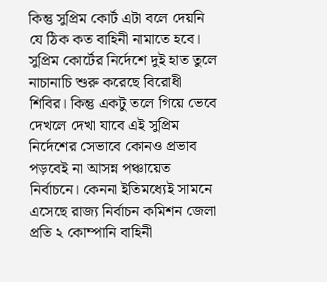কিন্তু সুপ্রিম কোর্ট এটা বলে দেয়নি যে ঠিক কত বাহিনী নামাতে হবে। সুপ্রিম কোর্টের নির্দেশে দুই হাত তুলে নাচানাচি শুরু করেছে বিরোধী শিবির। কিন্তু একটু তলে গিয়ে ভেবে দেখলে দেখা যাবে এই সুপ্রিম নির্দেশের সেভাবে কোনও প্রভাব পড়বেই না আসন্ন পঞ্চায়েত নির্বাচনে। কেননা ইতিমধ্যেই সামনে এসেছে রাজ্য নির্বাচন কমিশন জেলা প্রতি ২ কোম্পানি বাহিনী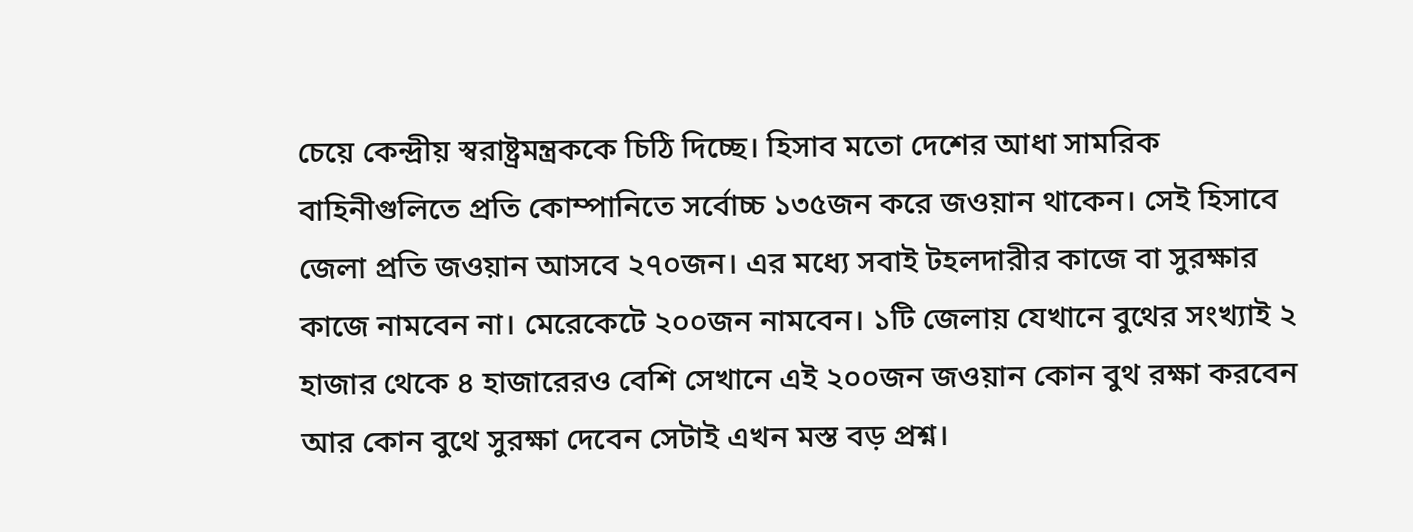চেয়ে কেন্দ্রীয় স্বরাষ্ট্রমন্ত্রককে চিঠি দিচ্ছে। হিসাব মতো দেশের আধা সামরিক বাহিনীগুলিতে প্রতি কোম্পানিতে সর্বোচ্চ ১৩৫জন করে জওয়ান থাকেন। সেই হিসাবে জেলা প্রতি জওয়ান আসবে ২৭০জন। এর মধ্যে সবাই টহলদারীর কাজে বা সুরক্ষার কাজে নামবেন না। মেরেকেটে ২০০জন নামবেন। ১টি জেলায় যেখানে বুথের সংখ্যাই ২ হাজার থেকে ৪ হাজারেরও বেশি সেখানে এই ২০০জন জওয়ান কোন বুথ রক্ষা করবেন আর কোন বুথে সুরক্ষা দেবেন সেটাই এখন মস্ত বড় প্রশ্ন।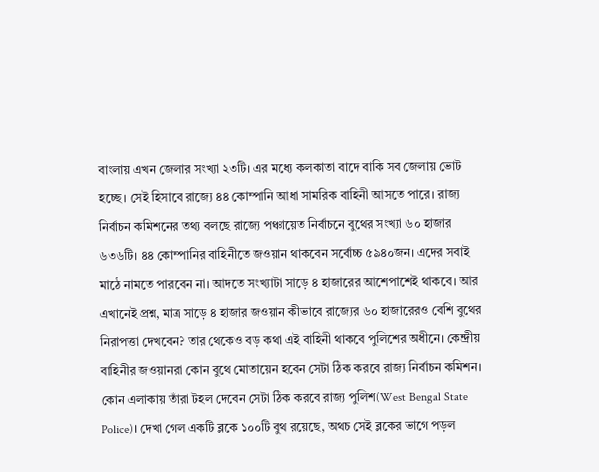বাংলায় এখন জেলার সংখ্যা ২৩টি। এর মধ্যে কলকাতা বাদে বাকি সব জেলায় ভোট হচ্ছে। সেই হিসাবে রাজ্যে ৪৪ কোম্পানি আধা সামরিক বাহিনী আসতে পারে। রাজ্য নির্বাচন কমিশনের তথ্য বলছে রাজ্যে পঞ্চায়েত নির্বাচনে বুথের সংখ্যা ৬০ হাজার ৬৩৬টি। ৪৪ কোম্পানির বাহিনীতে জওয়ান থাকবেন সর্বোচ্চ ৫৯৪০জন। এদের সবাই মাঠে নামতে পারবেন না। আদতে সংখ্যাটা সাড়ে ৪ হাজারের আশেপাশেই থাকবে। আর এখানেই প্রশ্ন, মাত্র সাড়ে ৪ হাজার জওয়ান কীভাবে রাজ্যের ৬০ হাজারেরও বেশি বুথের নিরাপত্তা দেখবেন? তার থেকেও বড় কথা এই বাহিনী থাকবে পুলিশের অধীনে। কেন্দ্রীয় বাহিনীর জওয়ানরা কোন বুথে মোতায়েন হবেন সেটা ঠিক করবে রাজ্য নির্বাচন কমিশন। কোন এলাকায় তাঁরা টহল দেবেন সেটা ঠিক করবে রাজ্য পুলিশ(West Bengal State Police)। দেখা গেল একটি ব্লকে ১০০টি বুথ রয়েছে, অথচ সেই ব্লকের ভাগে পড়ল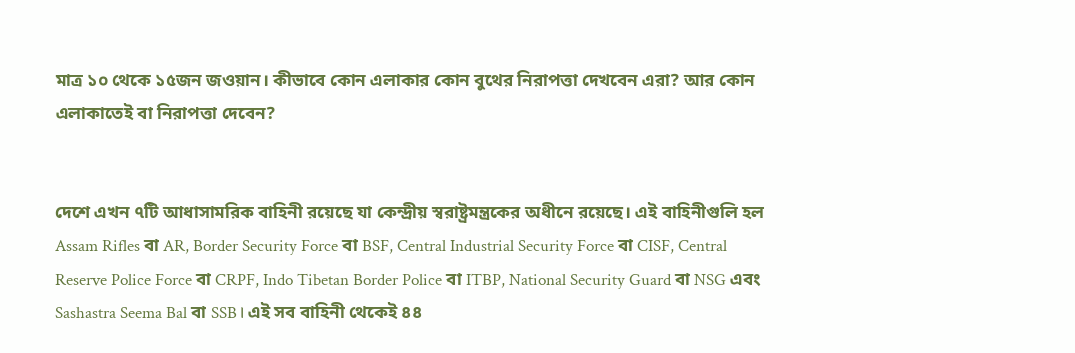মাত্র ১০ থেকে ১৫জন জওয়ান। কীভাবে কোন এলাকার কোন বুথের নিরাপত্তা দেখবেন এরা? আর কোন এলাকাতেই বা নিরাপত্তা দেবেন?


দেশে এখন ৭টি আধাসামরিক বাহিনী রয়েছে যা কেন্দ্রীয় স্বরাষ্ট্রমন্ত্রকের অধীনে রয়েছে। এই বাহিনীগুলি হল Assam Rifles বা AR, Border Security Force বা BSF, Central Industrial Security Force বা CISF, Central Reserve Police Force বা CRPF, Indo Tibetan Border Police বা ITBP, National Security Guard বা NSG এবং Sashastra Seema Bal বা SSB। এই সব বাহিনী থেকেই ৪৪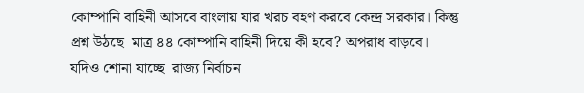কোম্পানি বাহিনী আসবে বাংলায় যার খরচ বহণ করবে কেন্দ্র সরকার। কিন্তু প্রশ্ন উঠছে  মাত্র ৪৪ কোম্পানি বাহিনী দিয়ে কী হবে? অপরাধ বাড়বে। যদিও শোনা যাচ্ছে  রাজ্য নির্বাচন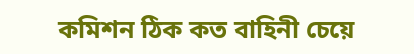কমিশন ঠিক কত বাহিনী চেয়ে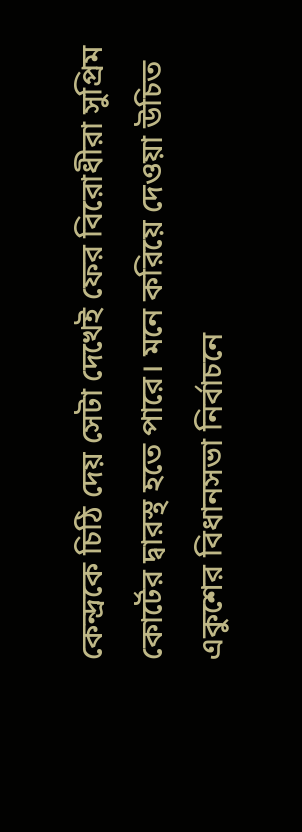কেন্দ্রকে চিঠি দেয় সেটা দেখেই ফের বিরোধীরা সুপ্রিম কোর্টের দ্বারস্থ হতে পারে। মনে করিয়ে দেওয়া উচিত একুশের বিধানসভা নির্বাচনে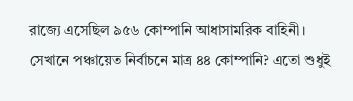রাজ্যে এসেছিল ৯৫৬ কোম্পানি আধাসামরিক বাহিনী। সেখানে পঞ্চায়েত নির্বাচনে মাত্র ৪৪ কোম্পানি? এতো শুধুই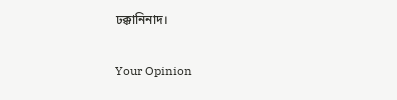ঢক্কানিনাদ।

Your Opinion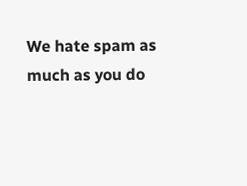We hate spam as much as you do